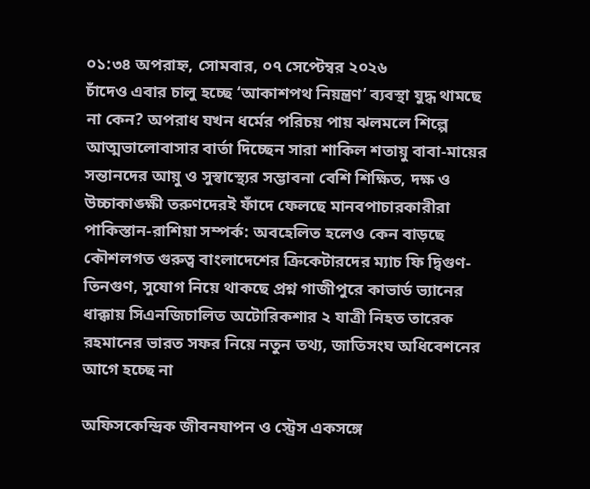০১:৩৪ অপরাহ্ন, সোমবার, ০৭ সেপ্টেম্বর ২০২৬
চাঁদেও এবার চালু হচ্ছে ‘আকাশপথ নিয়ন্ত্রণ’ ব্যবস্থা যুদ্ধ থামছে না কেন? অপরাধ যখন ধর্মের পরিচয় পায় ঝলমলে শিল্পে আত্মভালোবাসার বার্তা দিচ্ছেন সারা শাকিল শতায়ু বাবা-মায়ের সন্তানদের আয়ু ও সুস্বাস্থ্যের সম্ভাবনা বেশি শিক্ষিত, দক্ষ ও উচ্চাকাঙ্ক্ষী তরুণদেরই ফাঁদে ফেলছে মানবপাচারকারীরা পাকিস্তান-রাশিয়া সম্পর্ক: অবহেলিত হলেও কেন বাড়ছে কৌশলগত গুরুত্ব বাংলাদেশের ক্রিকেটারদের ম্যাচ ফি দ্বিগুণ-তিনগুণ, সুযোগ নিয়ে থাকছে প্রশ্ন গাজীপুরে কাভার্ড ভ্যানের ধাক্কায় সিএনজিচালিত অটোরিকশার ২ যাত্রী নিহত তারেক রহমানের ভারত সফর নিয়ে নতুন তথ্য, জাতিসংঘ অধিবেশনের আগে হচ্ছে না

অফিসকেন্দ্রিক জীবনযাপন ও স্ট্রেস একসঙ্গে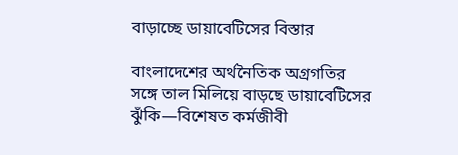বাড়াচ্ছে ডায়াবেটিসের বিস্তার

বাংলাদেশের অর্থনৈতিক অগ্রগতির সঙ্গে তাল মিলিয়ে বাড়ছে ডায়াবেটিসের ঝুঁকি—বিশেষত কর্মজীবী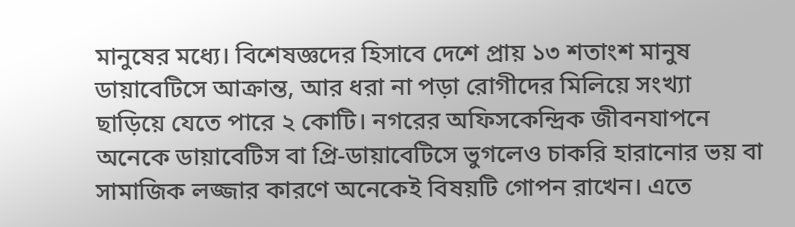মানুষের মধ্যে। বিশেষজ্ঞদের হিসাবে দেশে প্রায় ১৩ শতাংশ মানুষ ডায়াবেটিসে আক্রান্ত, আর ধরা না পড়া রোগীদের মিলিয়ে সংখ্যা ছাড়িয়ে যেতে পারে ২ কোটি। নগরের অফিসকেন্দ্রিক জীবনযাপনে অনেকে ডায়াবেটিস বা প্রি-ডায়াবেটিসে ভুগলেও চাকরি হারানোর ভয় বা সামাজিক লজ্জার কারণে অনেকেই বিষয়টি গোপন রাখেন। এতে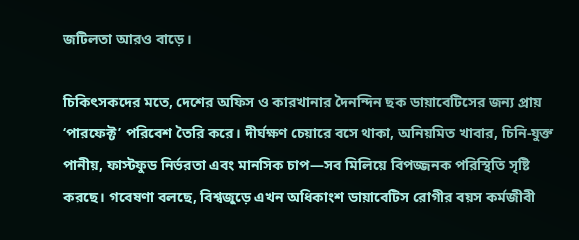জটিলতা আরও বাড়ে।

চিকিৎসকদের মতে, দেশের অফিস ও কারখানার দৈনন্দিন ছক ডায়াবেটিসের জন্য প্রায় ‘পারফেক্ট’ পরিবেশ তৈরি করে। দীর্ঘক্ষণ চেয়ারে বসে থাকা, অনিয়মিত খাবার, চিনি-যুক্ত পানীয়, ফাস্টফুড নির্ভরতা এবং মানসিক চাপ—সব মিলিয়ে বিপজ্জনক পরিস্থিতি সৃষ্টি করছে। গবেষণা বলছে, বিশ্বজুড়ে এখন অধিকাংশ ডায়াবেটিস রোগীর বয়স কর্মজীবী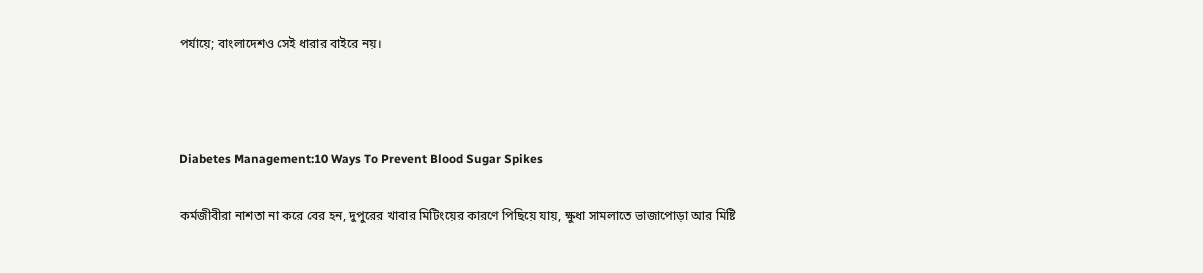পর্যায়ে; বাংলাদেশও সেই ধারার বাইরে নয়।



Diabetes Management:10 Ways To Prevent Blood Sugar Spikes

কর্মজীবীরা নাশতা না করে বের হন, দুপুরের খাবার মিটিংয়ের কারণে পিছিয়ে যায়, ক্ষুধা সামলাতে ভাজাপোড়া আর মিষ্টি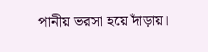পানীয় ভরসা হয়ে দাঁড়ায়।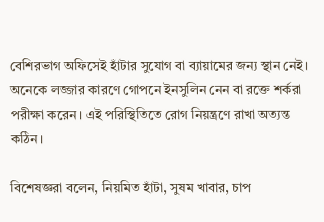বেশিরভাগ অফিসেই হাঁটার সুযোগ বা ব্যায়ামের জন্য স্থান নেই। অনেকে লজ্জার কারণে গোপনে ইনসুলিন নেন বা রক্তে শর্করা পরীক্ষা করেন। এই পরিস্থিতিতে রোগ নিয়ন্ত্রণে রাখা অত্যন্ত কঠিন।

বিশেষজ্ঞরা বলেন, নিয়মিত হাঁটা, সুষম খাবার, চাপ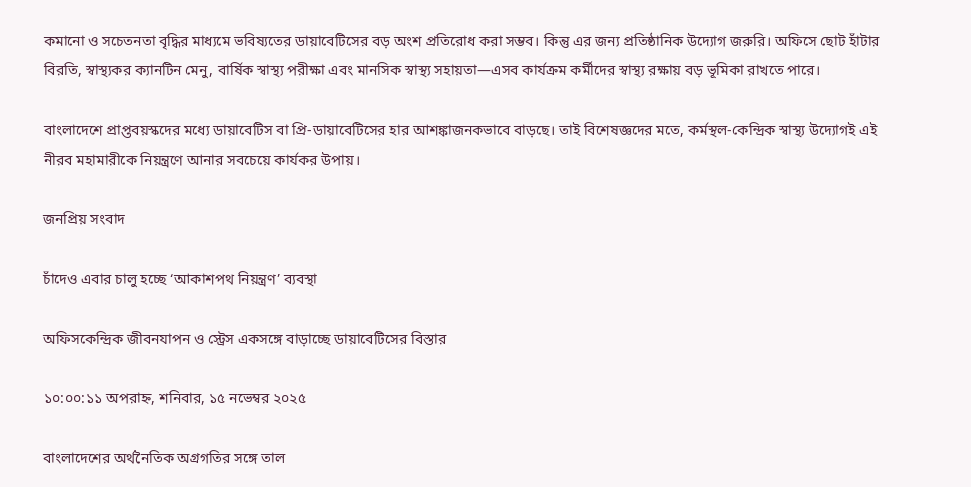কমানো ও সচেতনতা বৃদ্ধির মাধ্যমে ভবিষ্যতের ডায়াবেটিসের বড় অংশ প্রতিরোধ করা সম্ভব। কিন্তু এর জন্য প্রতিষ্ঠানিক উদ্যোগ জরুরি। অফিসে ছোট হাঁটার বিরতি, স্বাস্থ্যকর ক্যানটিন মেনু, বার্ষিক স্বাস্থ্য পরীক্ষা এবং মানসিক স্বাস্থ্য সহায়তা—এসব কার্যক্রম কর্মীদের স্বাস্থ্য রক্ষায় বড় ভূমিকা রাখতে পারে।

বাংলাদেশে প্রাপ্তবয়স্কদের মধ্যে ডায়াবেটিস বা প্রি-ডায়াবেটিসের হার আশঙ্কাজনকভাবে বাড়ছে। তাই বিশেষজ্ঞদের মতে, কর্মস্থল-কেন্দ্রিক স্বাস্থ্য উদ্যোগই এই নীরব মহামারীকে নিয়ন্ত্রণে আনার সবচেয়ে কার্যকর উপায়।

জনপ্রিয় সংবাদ

চাঁদেও এবার চালু হচ্ছে ‘আকাশপথ নিয়ন্ত্রণ’ ব্যবস্থা

অফিসকেন্দ্রিক জীবনযাপন ও স্ট্রেস একসঙ্গে বাড়াচ্ছে ডায়াবেটিসের বিস্তার

১০:০০:১১ অপরাহ্ন, শনিবার, ১৫ নভেম্বর ২০২৫

বাংলাদেশের অর্থনৈতিক অগ্রগতির সঙ্গে তাল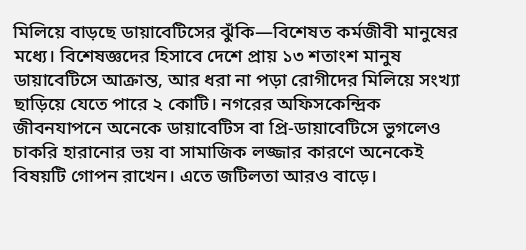মিলিয়ে বাড়ছে ডায়াবেটিসের ঝুঁকি—বিশেষত কর্মজীবী মানুষের মধ্যে। বিশেষজ্ঞদের হিসাবে দেশে প্রায় ১৩ শতাংশ মানুষ ডায়াবেটিসে আক্রান্ত, আর ধরা না পড়া রোগীদের মিলিয়ে সংখ্যা ছাড়িয়ে যেতে পারে ২ কোটি। নগরের অফিসকেন্দ্রিক জীবনযাপনে অনেকে ডায়াবেটিস বা প্রি-ডায়াবেটিসে ভুগলেও চাকরি হারানোর ভয় বা সামাজিক লজ্জার কারণে অনেকেই বিষয়টি গোপন রাখেন। এতে জটিলতা আরও বাড়ে।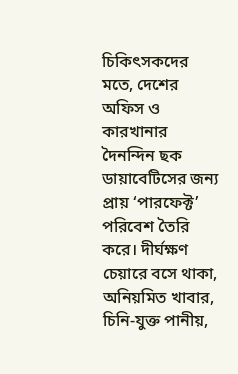চিকিৎসকদের মতে, দেশের অফিস ও কারখানার দৈনন্দিন ছক ডায়াবেটিসের জন্য প্রায় ‘পারফেক্ট’ পরিবেশ তৈরি করে। দীর্ঘক্ষণ চেয়ারে বসে থাকা, অনিয়মিত খাবার, চিনি-যুক্ত পানীয়,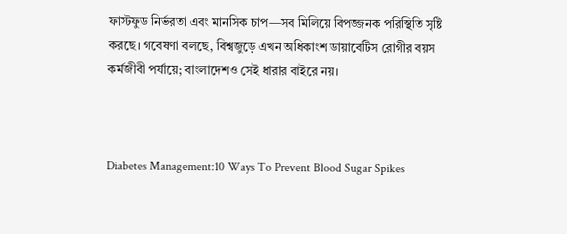ফাস্টফুড নির্ভরতা এবং মানসিক চাপ—সব মিলিয়ে বিপজ্জনক পরিস্থিতি সৃষ্টি করছে। গবেষণা বলছে, বিশ্বজুড়ে এখন অধিকাংশ ডায়াবেটিস রোগীর বয়স কর্মজীবী পর্যায়ে; বাংলাদেশও সেই ধারার বাইরে নয়।



Diabetes Management:10 Ways To Prevent Blood Sugar Spikes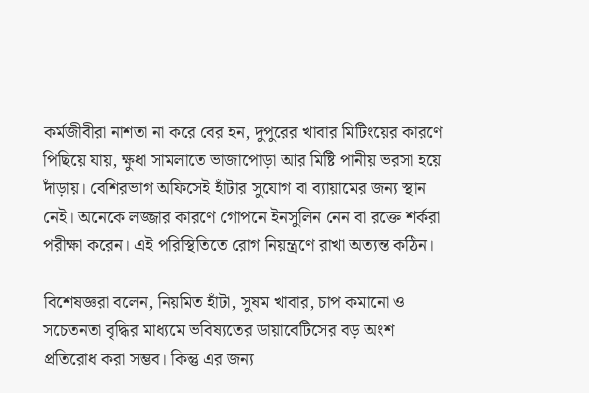কর্মজীবীরা নাশতা না করে বের হন, দুপুরের খাবার মিটিংয়ের কারণে পিছিয়ে যায়, ক্ষুধা সামলাতে ভাজাপোড়া আর মিষ্টি পানীয় ভরসা হয়ে দাঁড়ায়। বেশিরভাগ অফিসেই হাঁটার সুযোগ বা ব্যায়ামের জন্য স্থান নেই। অনেকে লজ্জার কারণে গোপনে ইনসুলিন নেন বা রক্তে শর্করা পরীক্ষা করেন। এই পরিস্থিতিতে রোগ নিয়ন্ত্রণে রাখা অত্যন্ত কঠিন।

বিশেষজ্ঞরা বলেন, নিয়মিত হাঁটা, সুষম খাবার, চাপ কমানো ও সচেতনতা বৃদ্ধির মাধ্যমে ভবিষ্যতের ডায়াবেটিসের বড় অংশ প্রতিরোধ করা সম্ভব। কিন্তু এর জন্য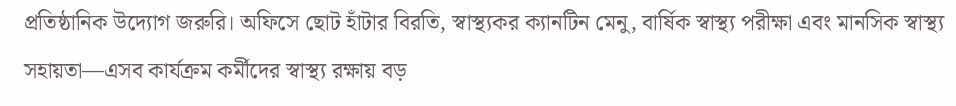প্রতিষ্ঠানিক উদ্যোগ জরুরি। অফিসে ছোট হাঁটার বিরতি, স্বাস্থ্যকর ক্যানটিন মেনু, বার্ষিক স্বাস্থ্য পরীক্ষা এবং মানসিক স্বাস্থ্য সহায়তা—এসব কার্যক্রম কর্মীদের স্বাস্থ্য রক্ষায় বড়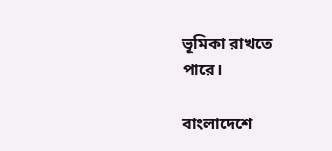ভূমিকা রাখতে পারে।

বাংলাদেশে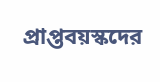প্রাপ্তবয়স্কদের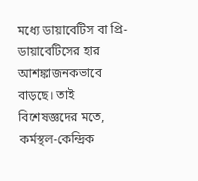মধ্যে ডায়াবেটিস বা প্রি-ডায়াবেটিসের হার আশঙ্কাজনকভাবে বাড়ছে। তাই বিশেষজ্ঞদের মতে, কর্মস্থল-কেন্দ্রিক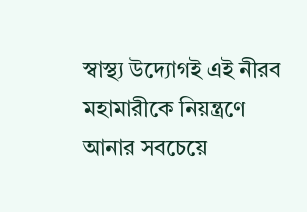স্বাস্থ্য উদ্যোগই এই নীরব মহামারীকে নিয়ন্ত্রণে আনার সবচেয়ে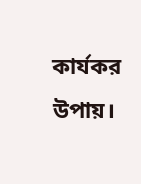কার্যকর উপায়।